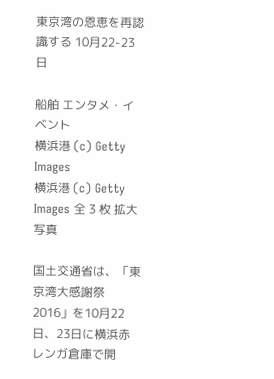東京湾の恩恵を再認識する 10月22-23日

船舶 エンタメ・イベント
横浜港 (c) Getty Images
横浜港 (c) Getty Images 全 3 枚 拡大写真

国土交通省は、「東京湾大感謝祭2016」を10月22日、23日に横浜赤レンガ倉庫で開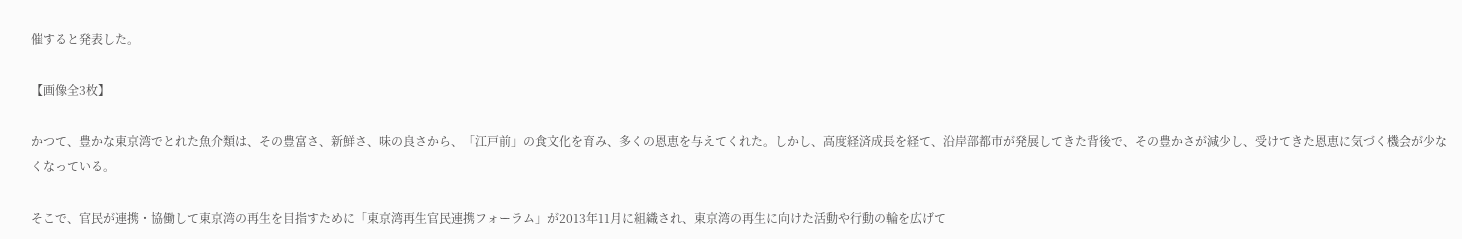催すると発表した。

【画像全3枚】

かつて、豊かな東京湾でとれた魚介類は、その豊富さ、新鮮さ、味の良さから、「江戸前」の食文化を育み、多くの恩恵を与えてくれた。しかし、高度経済成長を経て、沿岸部都市が発展してきた背後で、その豊かさが減少し、受けてきた恩恵に気づく機会が少なくなっている。

そこで、官民が連携・協働して東京湾の再生を目指すために「東京湾再生官民連携フォーラム」が2013年11月に組織され、東京湾の再生に向けた活動や行動の輪を広げて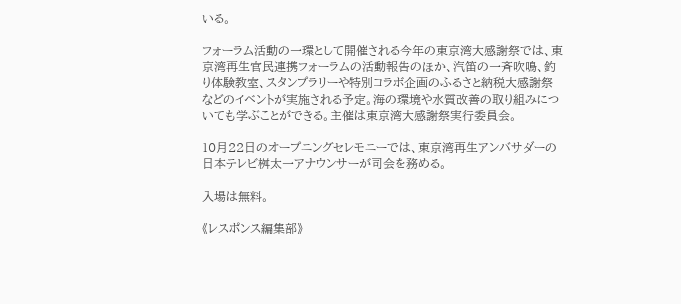いる。

フォーラム活動の一環として開催される今年の東京湾大感謝祭では、東京湾再生官民連携フォーラムの活動報告のほか、汽笛の一斉吹鳴、釣り体験教室、スタンプラリーや特別コラボ企画のふるさと納税大感謝祭などのイベントが実施される予定。海の環境や水質改善の取り組みについても学ぶことができる。主催は東京湾大感謝祭実行委員会。

10月22日のオープニングセレモニーでは、東京湾再生アンバサダーの日本テレビ桝太一アナウンサーが司会を務める。

入場は無料。

《レスポンス編集部》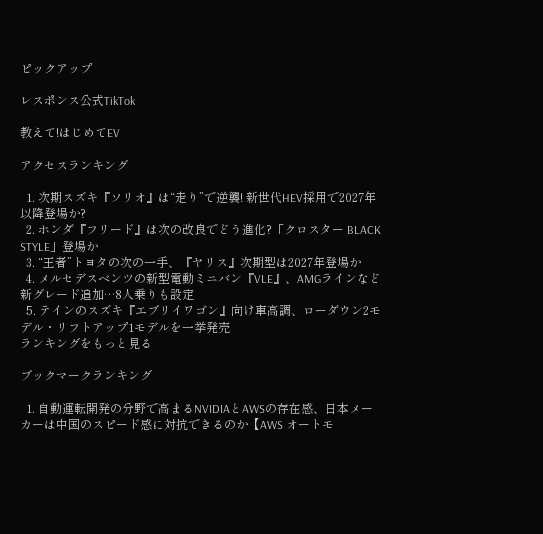ピックアップ

レスポンス公式TikTok

教えて!はじめてEV

アクセスランキング

  1. 次期スズキ『ソリオ』は“走り”で逆襲! 新世代HEV採用で2027年以降登場か?
  2. ホンダ『フリード』は次の改良でどう進化?「クロスター BLACK STYLE」登場か
  3. “王者”トヨタの次の一手、『ヤリス』次期型は2027年登場か
  4. メルセデスベンツの新型電動ミニバン『VLE』、AMGラインなど新グレード追加…8人乗りも設定
  5. テインのスズキ『エブリイワゴン』向け車高調、ローダウン2モデル・リフトアップ1モデルを一挙発売
ランキングをもっと見る

ブックマークランキング

  1. 自動運転開発の分野で高まるNVIDIAとAWSの存在感、日本メーカーは中国のスピード感に対抗できるのか【AWS オートモ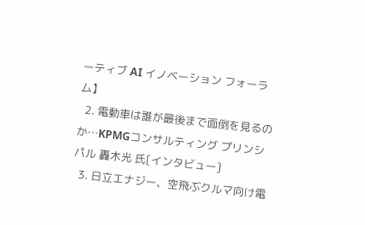ーティブ AI イノベーション フォーラム】
  2. 電動車は誰が最後まで面倒を見るのか…KPMGコンサルティング プリンシパル 轟木光 氏[インタビュー]
  3. 日立エナジー、空飛ぶクルマ向け電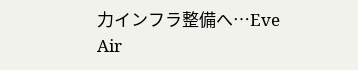力インフラ整備へ…Eve Air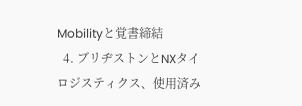Mobilityと覚書締結
  4. ブリヂストンとNXタイロジスティクス、使用済み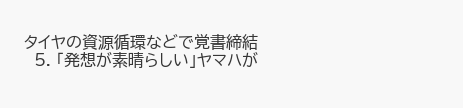タイヤの資源循環などで覚書締結
  5. 「発想が素晴らしい」ヤマハが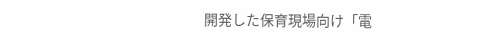開発した保育現場向け「電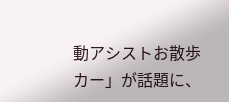動アシストお散歩カー」が話題に、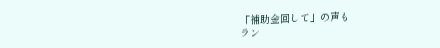「補助金回して」の声も
ラン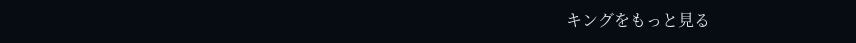キングをもっと見る